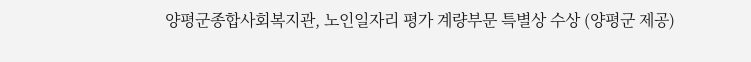양평군종합사회복지관, 노인일자리 평가 계량부문 특별상 수상 (양평군 제공)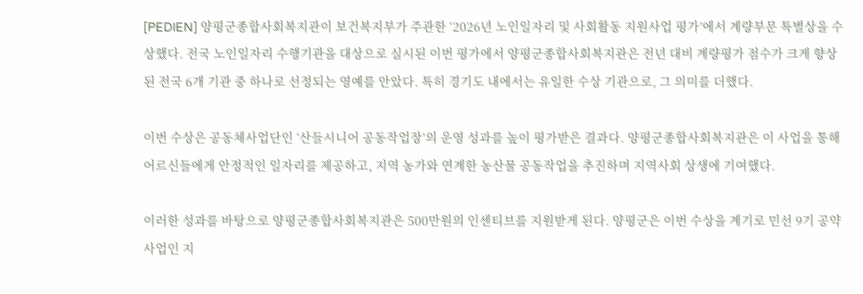[PEDIEN] 양평군종합사회복지관이 보건복지부가 주관한 ‘2026년 노인일자리 및 사회활동 지원사업 평가’에서 계량부문 특별상을 수상했다. 전국 노인일자리 수행기관을 대상으로 실시된 이번 평가에서 양평군종합사회복지관은 전년 대비 계량평가 점수가 크게 향상된 전국 6개 기관 중 하나로 선정되는 영예를 안았다. 특히 경기도 내에서는 유일한 수상 기관으로, 그 의미를 더했다.

이번 수상은 공동체사업단인 ‘산들시니어 공동작업장’의 운영 성과를 높이 평가받은 결과다. 양평군종합사회복지관은 이 사업을 통해 어르신들에게 안정적인 일자리를 제공하고, 지역 농가와 연계한 농산물 공동작업을 추진하며 지역사회 상생에 기여했다.

이러한 성과를 바탕으로 양평군종합사회복지관은 500만원의 인센티브를 지원받게 된다. 양평군은 이번 수상을 계기로 민선 9기 공약 사업인 지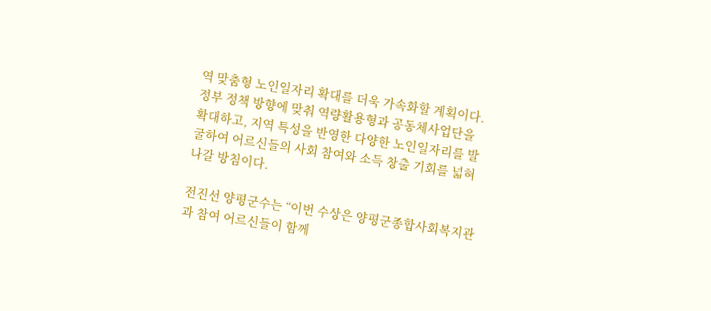역 맞춤형 노인일자리 확대를 더욱 가속화할 계획이다. 정부 정책 방향에 맞춰 역량활용형과 공동체사업단을 확대하고, 지역 특성을 반영한 다양한 노인일자리를 발굴하여 어르신들의 사회 참여와 소득 창출 기회를 넓혀나갈 방침이다.

전진선 양평군수는 “이번 수상은 양평군종합사회복지관과 참여 어르신들이 함께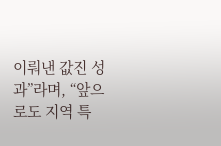이뤄낸 값진 성과”라며, “앞으로도 지역 특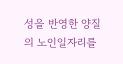성을 반영한 양질의 노인일자리를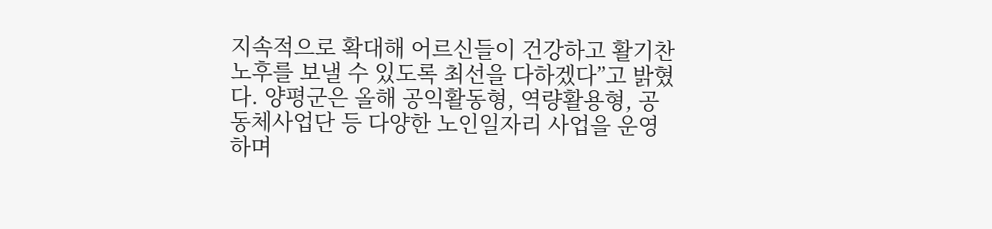지속적으로 확대해 어르신들이 건강하고 활기찬 노후를 보낼 수 있도록 최선을 다하겠다”고 밝혔다. 양평군은 올해 공익활동형, 역량활용형, 공동체사업단 등 다양한 노인일자리 사업을 운영하며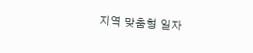지역 맞춤형 일자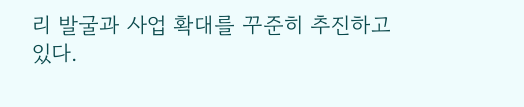리 발굴과 사업 확대를 꾸준히 추진하고 있다.